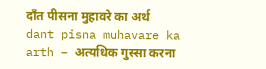दाँत पीसना मुहावरे का अर्थ dant pisna muhavare ka arth – अत्यधिक गुस्सा करना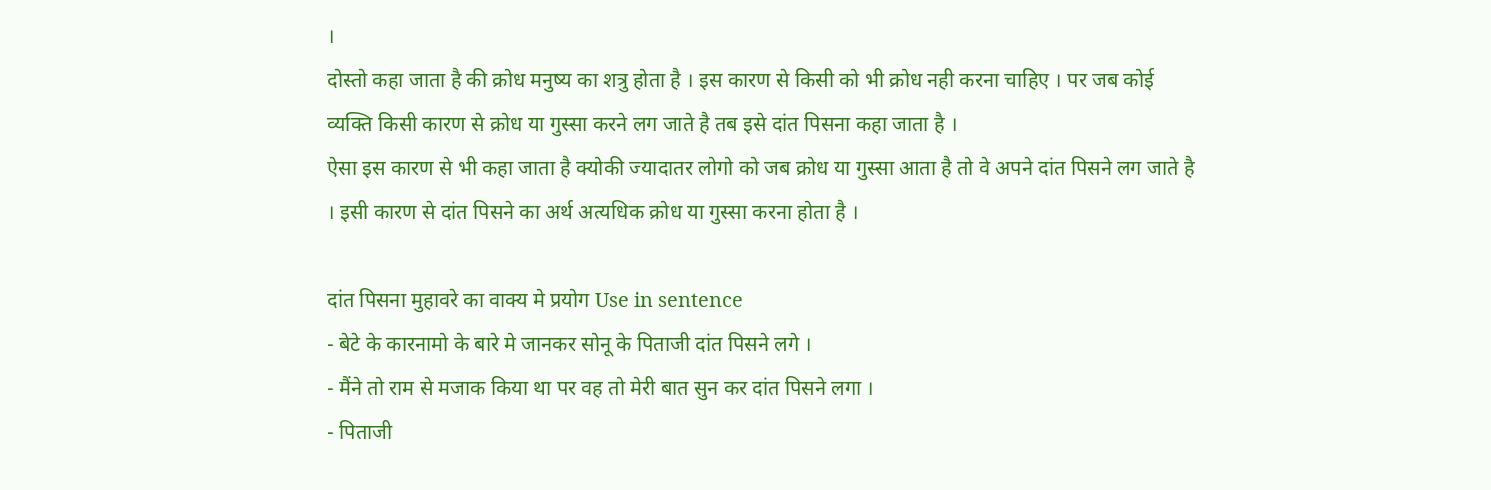।
दोस्तो कहा जाता है की क्रोध मनुष्य का शत्रु होता है । इस कारण से किसी को भी क्रोध नही करना चाहिए । पर जब कोई व्यक्ति किसी कारण से क्रोध या गुस्सा करने लग जाते है तब इसे दांत पिसना कहा जाता है ।
ऐसा इस कारण से भी कहा जाता है क्योकी ज्यादातर लोगो को जब क्रोध या गुस्सा आता है तो वे अपने दांत पिसने लग जाते है । इसी कारण से दांत पिसने का अर्थ अत्यधिक क्रोध या गुस्सा करना होता है ।

दांत पिसना मुहावरे का वाक्य मे प्रयोग Use in sentence
- बेटे के कारनामो के बारे मे जानकर सोनू के पिताजी दांत पिसने लगे ।
- मैंने तो राम से मजाक किया था पर वह तो मेरी बात सुन कर दांत पिसने लगा ।
- पिताजी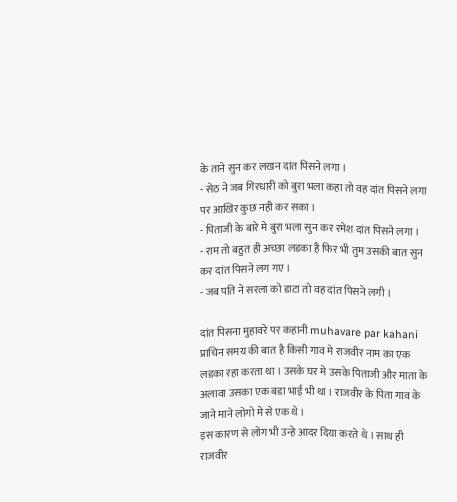के ताने सुन कर लखन दांत पिसने लगा ।
- सेठ ने जब गिरधारी को बुरा भला कहा तो वह दांत पिसने लगा पर आखिर कुछ नही कर सका ।
- पिताजी के बारे मे बुरा भला सुन कर रमेश दांत पिसने लगा ।
- राम तो बहुत ही अच्छा लडका है फिर भी तुम उसकी बात सुन कर दांत पिसने लग गए ।
- जब पति ने सरला को डाटा तो वह दांत पिसने लगी ।

दांत पिसना मुहावरे पर कहानी muhavare par kahani
प्राचिन समय की बात है किसी गाव मे राजवीर नाम का एक लडका रहा करता था । उसके घर मे उसके पिताजी और माता के अलावा उसका एक बडा भाई भी था । राजवीर के पिता गाव के जाने माने लोगो मे से एक थे ।
इस कारण से लोग भी उन्हे आदर दिया करते थे । साथ ही राजवीर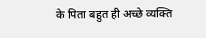के पिता बहुत ही अच्छे व्यक्ति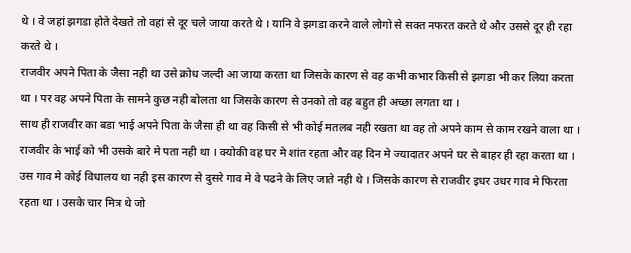थे । वे जहां झगडा होते देखते तो वहां से दूर चले जाया करते थे । यानि वे झगडा करने वाले लोगो से सक्त नफरत करते थे और उससे दूर ही रहा करते थे ।
राजवीर अपने पिता के जैसा नही था उसे क्रोध जल्दी आ जाया करता था जिसके कारण से वह कभी कभार किसी से झगडा भी कर लिया करता था । पर वह अपने पिता के सामने कुछ नही बोलता था जिसके कारण से उनको तो वह बहुत ही अच्छा लगता था ।
साथ ही राजवीर का बडा भाई अपने पिता के जैसा ही था वह किसी से भी कोई मतलब नही रखता था वह तो अपने काम से काम रखने वाला था । राजवीर के भाई को भी उसके बारे मे पता नही था । क्योकी वह घर मे शांत रहता और वह दिन मे ज्यादातर अपने घर से बाहर ही रहा करता था ।
उस गाव मे कोई विधालय था नही इस कारण से दुसरे गाव मे वे पढने के लिए जाते नही थे । जिसके कारण से राजवीर इधर उधर गाव मे फिरता रहता था । उसके चार मित्र थे जो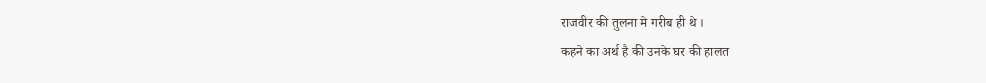राजवीर की तुलना मे गरीब ही थे ।
कहने का अर्थ है की उनके घर की हालत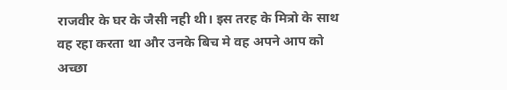राजवीर के घर के जैसी नही थी। इस तरह के मित्रो के साथ वह रहा करता था और उनके बिच मे वह अपने आप को अच्छा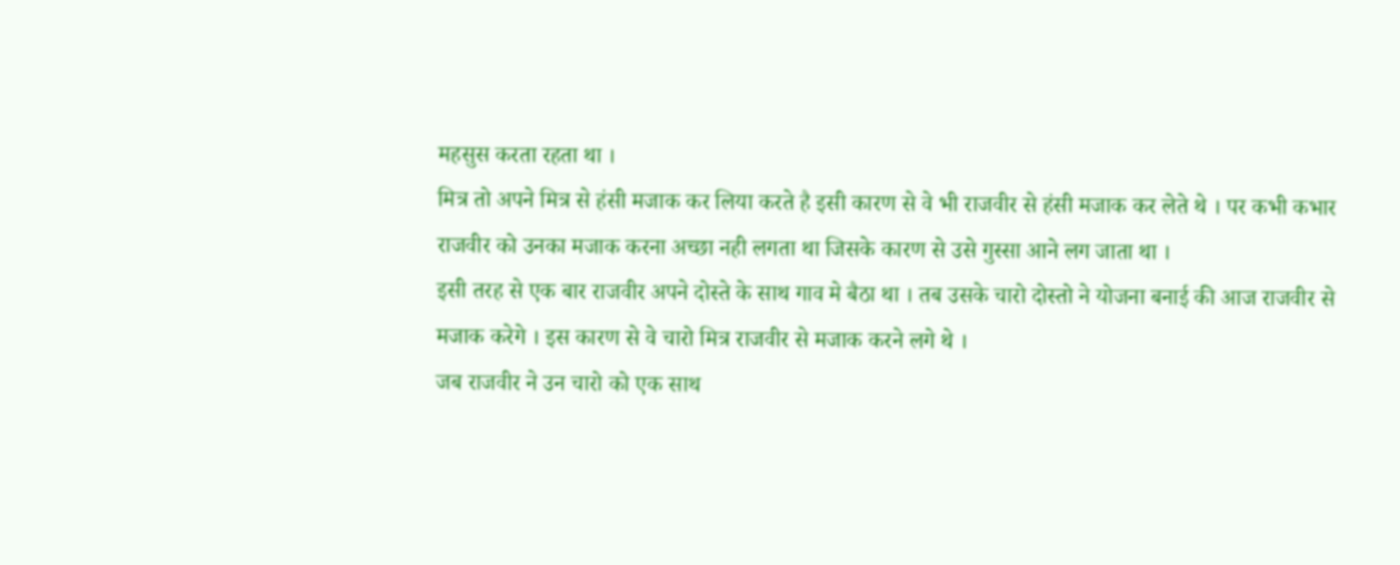महसुस करता रहता था ।
मित्र तो अपने मित्र से हंसी मजाक कर लिया करते है इसी कारण से वे भी राजवीर से हंसी मजाक कर लेते थे । पर कभी कभार राजवीर को उनका मजाक करना अच्छा नही लगता था जिसके कारण से उसे गुस्सा आने लग जाता था ।
इसी तरह से एक बार राजवीर अपने दोस्ते के साथ गाव मे बैठा था । तब उसके चारो दोस्तो ने योजना बनाई की आज राजवीर से मजाक करेगे । इस कारण से वे चारो मित्र राजवीर से मजाक करने लगे थे ।
जब राजवीर ने उन चारो को एक साथ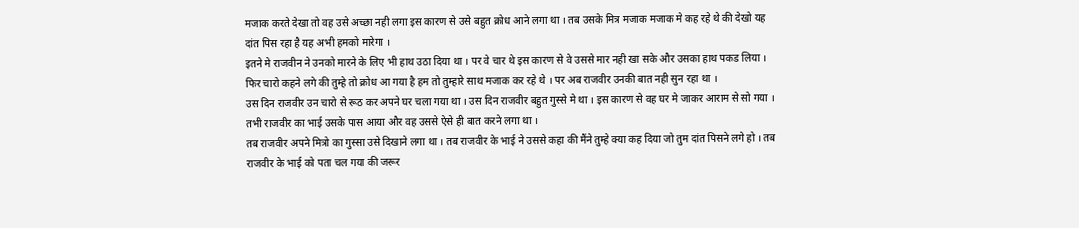मजाक करते देखा तो वह उसे अच्छा नही लगा इस कारण से उसे बहुत क्रोध आने लगा था । तब उसके मित्र मजाक मजाक मे कह रहे थे की देखो यह दांत पिस रहा है यह अभी हमको मारेगा ।
इतने मे राजवीन ने उनको मारने के लिए भी हाथ उठा दिया था । पर वे चार थे इस कारण से वे उससे मार नही खा सके और उसका हाथ पकड लिया । फिर चारो कहने लगे की तुम्हे तो क्रोध आ गया है हम तो तुम्हारे साथ मजाक कर रहे थे । पर अब राजवीर उनकी बात नही सुन रहा था ।
उस दिन राजवीर उन चारो से रूठ कर अपने घर चला गया था । उस दिन राजवीर बहुत गुस्से मे था । इस कारण से वह घर मे जाकर आराम से सो गया । तभी राजवीर का भाई उसके पास आया और वह उससे ऐसे ही बात करने लगा था ।
तब राजवीर अपने मित्रो का गुस्सा उसे दिखाने लगा था । तब राजवीर के भाई ने उससे कहा की मैंने तुम्हे क्या कह दिया जो तुम दांत पिसने लगे हो । तब राजवीर के भाई को पता चल गया की जरूर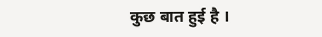कुछ बात हुई है ।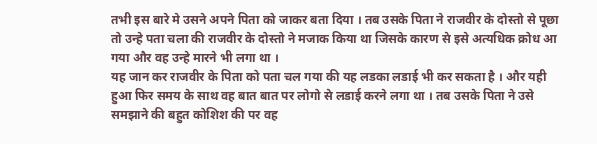तभी इस बारे मे उसने अपने पिता को जाकर बता दिया । तब उसके पिता ने राजवीर के दोस्तो से पूछा तो उन्हे पता चला की राजवीर के दोस्तो ने मजाक किया था जिसके कारण से इसे अत्यधिक क्रोध आ गया और वह उन्हे मारने भी लगा था ।
यह जान कर राजवीर के पिता को पता चल गया की यह लडका लडाई भी कर सकता है । और यही हुआ फिर समय के साथ वह बात बात पर लोगो से लडाई करने लगा था । तब उसके पिता ने उसे समझाने की बहुत कोशिश की पर वह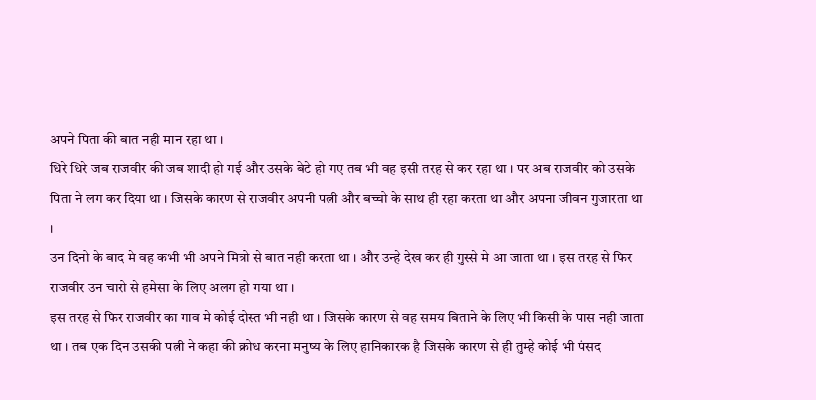अपने पिता की बात नही मान रहा था ।
धिरे धिरे जब राजवीर की जब शादी हो गई और उसके बेटे हो गए तब भी वह इसी तरह से कर रहा था । पर अब राजवीर को उसके पिता ने लग कर दिया था । जिसके कारण से राजवीर अपनी पत्नी और बच्चो के साथ ही रहा करता था और अपना जीवन गुजारता था ।
उन दिनो के बाद मे वह कभी भी अपने मित्रो से बात नही करता था । और उन्हे देख कर ही गुस्से मे आ जाता था । इस तरह से फिर राजवीर उन चारो से हमेसा के लिए अलग हो गया था ।
इस तरह से फिर राजवीर का गाव मे कोई दोस्त भी नही था । जिसके कारण से वह समय बिताने के लिए भी किसी के पास नही जाता था । तब एक दिन उसकी पत्नी ने कहा की क्रोध करना मनुष्य के लिए हानिकारक है जिसके कारण से ही तुम्हे कोई भी पंसद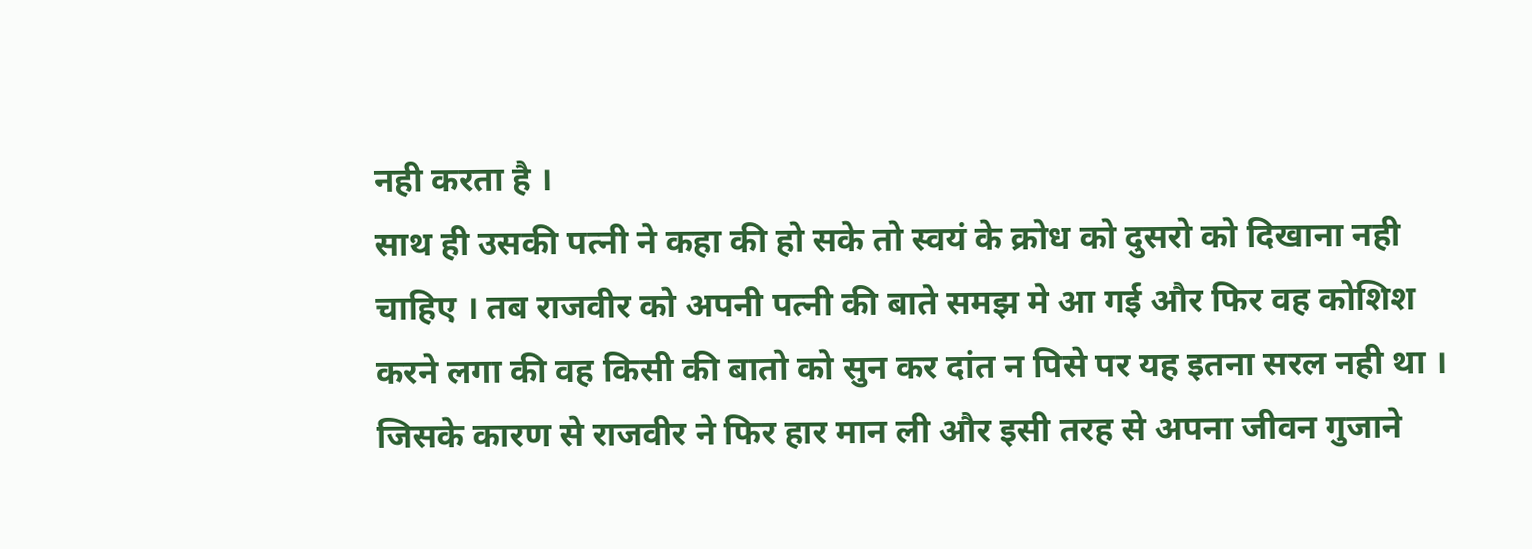नही करता है ।
साथ ही उसकी पत्नी ने कहा की हो सके तो स्वयं के क्रोध को दुसरो को दिखाना नही चाहिए । तब राजवीर को अपनी पत्नी की बाते समझ मे आ गई और फिर वह कोशिश करने लगा की वह किसी की बातो को सुन कर दांत न पिसे पर यह इतना सरल नही था ।
जिसके कारण से राजवीर ने फिर हार मान ली और इसी तरह से अपना जीवन गुजाने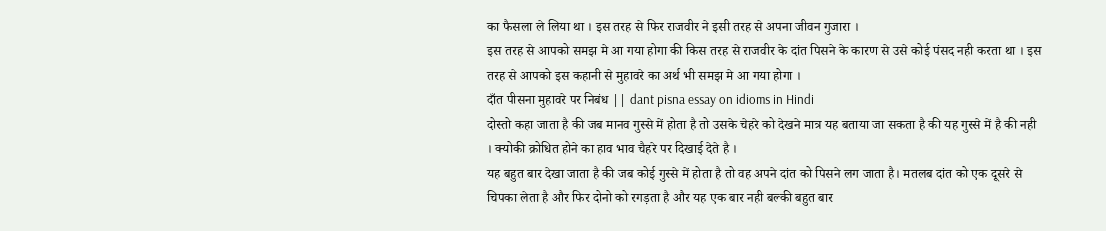का फैसला ले लिया था । इस तरह से फिर राजवीर ने इसी तरह से अपना जीवन गुजारा ।
इस तरह से आपको समझ मे आ गया होगा की किस तरह से राजवीर के दांत पिसने के कारण से उसे कोई पंसद नही करता था । इस तरह से आपको इस कहानी से मुहावरे का अर्थ भी समझ मे आ गया होगा ।
दाँत पीसना मुहावरे पर निबंध || dant pisna essay on idioms in Hindi
दोस्तो कहा जाता है की जब मानव गुस्से में होता है तो उसके चेहरे को देखने मात्र यह बताया जा सकता है की यह गुस्से में है की नही । क्योकी क्रोधित होने का हाव भाव चैहरे पर दिखाई देते है ।
यह बहुत बार देखा जाता है की जब कोई गुस्से में होता है तो वह अपने दांत को पिसने लग जाता है। मतलब दांत को एक दूसरे से चिपका लेता है और फिर दोनो को रगड़ता है और यह एक बार नही बल्की बहुत बार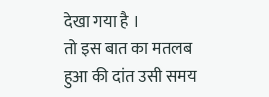देखा गया है ।
तो इस बात का मतलब हुआ की दांत उसी समय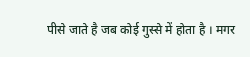पीसे जाते है जब कोई गुस्से में होता है । मगर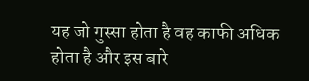यह जो गुस्सा होता है वह काफी अधिक होता है और इस बारे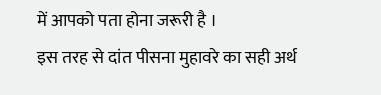में आपको पता होना जरूरी है ।
इस तरह से दांत पीसना मुहावरे का सही अर्थ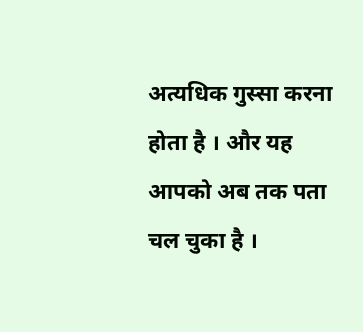अत्यधिक गुस्सा करना होता है । और यह आपको अब तक पता चल चुका है ।